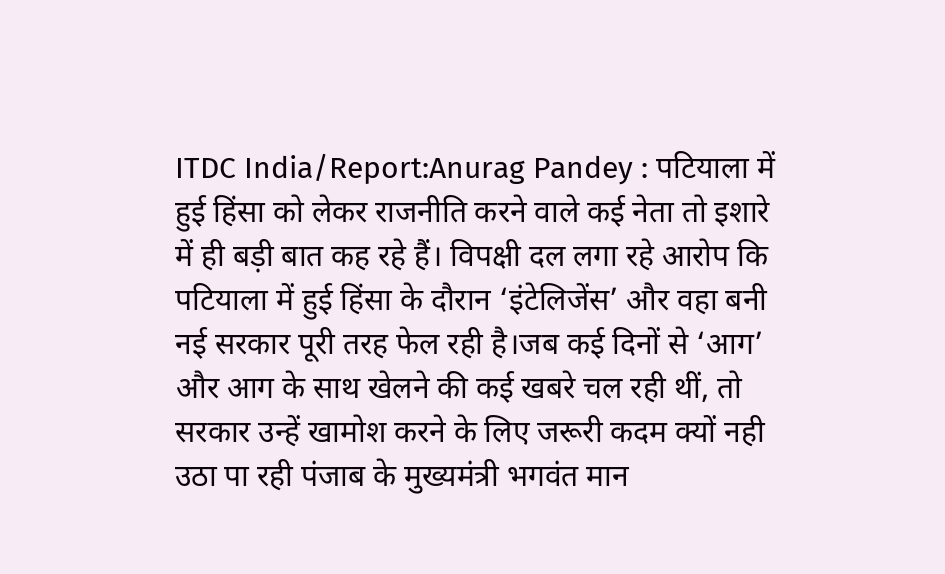ITDC India/Report:Anurag Pandey : पटियाला में हुई हिंसा को लेकर राजनीति करने वाले कई नेता तो इशारे में ही बड़ी बात कह रहे हैं। विपक्षी दल लगा रहे आरोप कि पटियाला में हुई हिंसा के दौरान ‘इंटेलिजेंस’ और वहा बनी नई सरकार पूरी तरह फेल रही है।जब कई दिनों से ‘आग’ और आग के साथ खेलने की कई खबरे चल रही थीं, तो सरकार उन्हें खामोश करने के लिए जरूरी कदम क्यों नही उठा पा रही पंजाब के मुख्यमंत्री भगवंत मान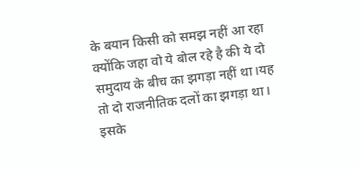के बयान किसी को समझ नहीं आ रहा क्योंकि जहा वो ये बोल रहे है की ये दो समुदाय के बीच का झगड़ा नहीं था।यह तो दो राजनीतिक दलों का झगड़ा था। इसके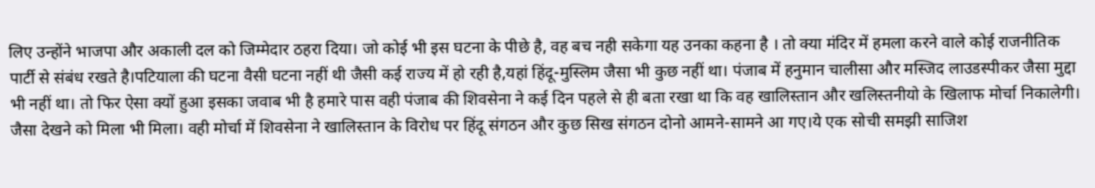लिए उन्होंने भाजपा और अकाली दल को जिम्मेदार ठहरा दिया। जो कोई भी इस घटना के पीछे है, वह बच नही सकेगा यह उनका कहना है । तो क्या मंदिर में हमला करने वाले कोई राजनीतिक पार्टी से संबंध रखते है।पटियाला की घटना वैसी घटना नहीं थी जैसी कई राज्य में हो रही है,यहां हिंदू-मुस्लिम जैसा भी कुछ नहीं था। पंजाब में हनुमान चालीसा और मस्जिद लाउडस्पीकर जैसा मुद्दा भी नहीं था। तो फिर ऐसा क्यों हुआ इसका जवाब भी है हमारे पास वही पंजाब की शिवसेना ने कई दिन पहले से ही बता रखा था कि वह खालिस्तान और खलिस्तनीयो के खिलाफ मोर्चा निकालेगी। जैसा देखने को मिला भी मिला। वही मोर्चा में शिवसेना ने खालिस्तान के विरोध पर हिंदू संगठन और कुछ सिख संगठन दोनो आमने-सामने आ गए।ये एक सोची समझी साजिश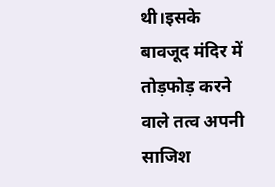थी।इसके बावजूद मंदिर में तोड़फोड़ करने वाले तत्व अपनी साजिश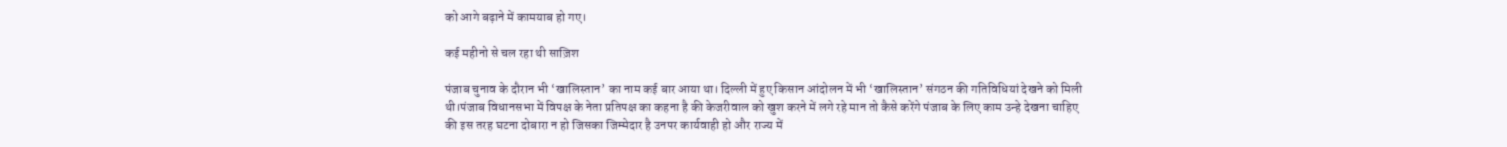को आगे बढ़ाने में कामयाब हो गए।

कई महीनो से चल रहा थी साज़िश

पंजाब चुनाव के दौरान भी ‘खालिस्तान’ का नाम कई बार आया था। दिल्ली में हुए किसान आंदोलन में भी ‘खालिस्तान’ संगठन की गतिविधियां देखने को मिली थी।पंजाब विधानसभा में विपक्ष के नेता प्रतिपक्ष का कहना है की केजरीवाल को खुश करने में लगे रहे मान तो कैसे करेंगे पंजाब के लिए काम उन्हे देखना चाहिए की इस तरह घटना दोबारा न हो जिसका जिम्मेदार है उनपर कार्यवाही हो और राज्य में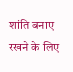शांति बनाए रखने के लिए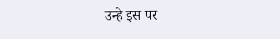उन्हे इस पर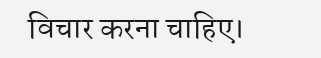विचार करना चाहिए।